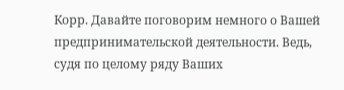Корр. Давайте поговорим немного о Вашей предпринимательской деятельности. Ведь, судя по целому ряду Ваших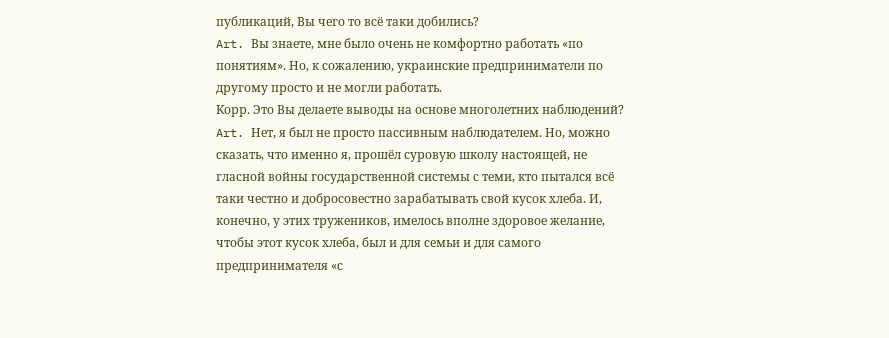публикаций, Вы чего то всё таки добились?
Art. Вы знаете, мне было очень не комфортно работать «по понятиям». Но, к сожалению, украинские предприниматели по другому просто и не могли работать.
Корр. Это Вы делаете выводы на основе многолетних наблюдений?
Art. Нет, я был не просто пассивным наблюдателем. Но, можно сказать, что именно я, прошёл суровую школу настоящей, не гласной войны государственной системы с теми, кто пытался всё таки честно и добросовестно зарабатывать свой кусок хлеба. И, конечно, у этих тружеников, имелось вполне здоровое желание, чтобы этот кусок хлеба, был и для семьи и для самого предпринимателя «с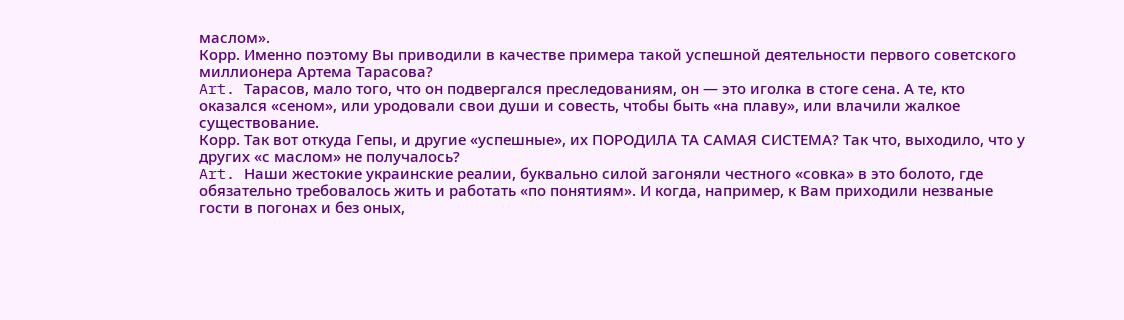маслом».
Корр. Именно поэтому Вы приводили в качестве примера такой успешной деятельности первого советского миллионера Артема Тарасова?
Art. Тарасов, мало того, что он подвергался преследованиям, он — это иголка в стоге сена. А те, кто оказался «сеном», или уродовали свои души и совесть, чтобы быть «на плаву», или влачили жалкое существование.
Корр. Так вот откуда Гепы, и другие «успешные», их ПОРОДИЛА ТА САМАЯ СИСТЕМА? Так что, выходило, что у других «с маслом» не получалось?
Art. Наши жестокие украинские реалии, буквально силой загоняли честного «совка» в это болото, где обязательно требовалось жить и работать «по понятиям». И когда, например, к Вам приходили незваные гости в погонах и без оных,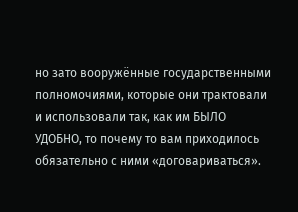но зато вооружённые государственными полномочиями, которые они трактовали и использовали так, как им БЫЛО УДОБНО, то почему то вам приходилось обязательно с ними «договариваться».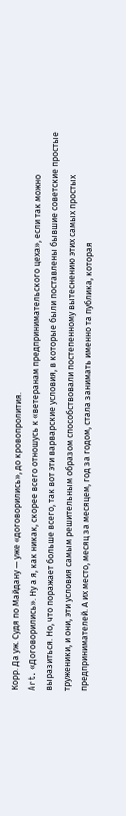Корр. Да уж. Судя по Майдану — уже «договорились», до кровопролития.
Art. «Договорились». Ну а я, как никак, скорее всего отношусь к «ветеранам предпринимательского цеха», если так можно выразиться. Но, что поражает больше всего, так вот эти варварские условия, в которые были поставлены бывшие советские простые труженики, и они, эти условия самым решительным образом способствовали постепенному вытеснению этих самых простых предпринимателей. А их место, месяц за месяцем, год за годом, стала занимать именно та публика, которая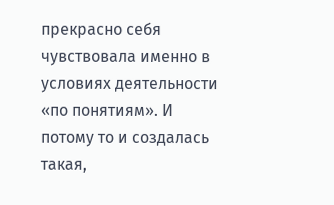прекрасно себя чувствовала именно в условиях деятельности «по понятиям». И потому то и создалась такая,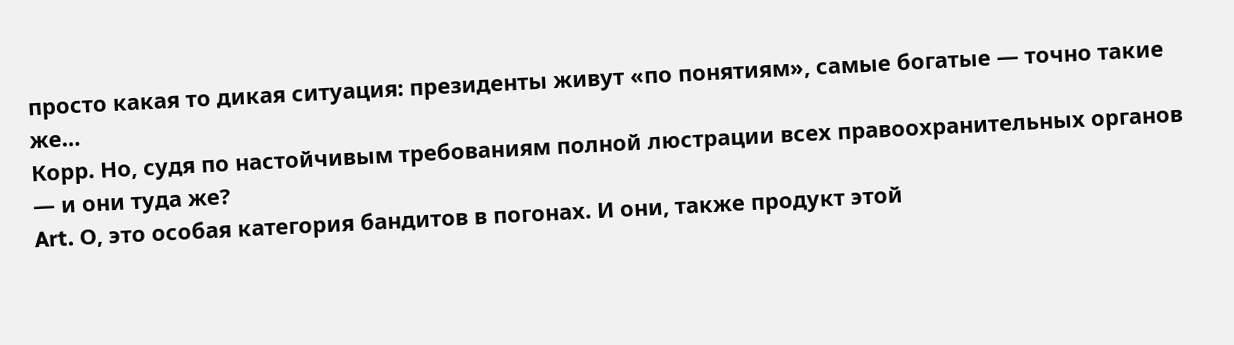просто какая то дикая ситуация: президенты живут «по понятиям», самые богатые — точно такие же…
Корр. Но, судя по настойчивым требованиям полной люстрации всех правоохранительных органов — и они туда же?
Art. О, это особая категория бандитов в погонах. И они, также продукт этой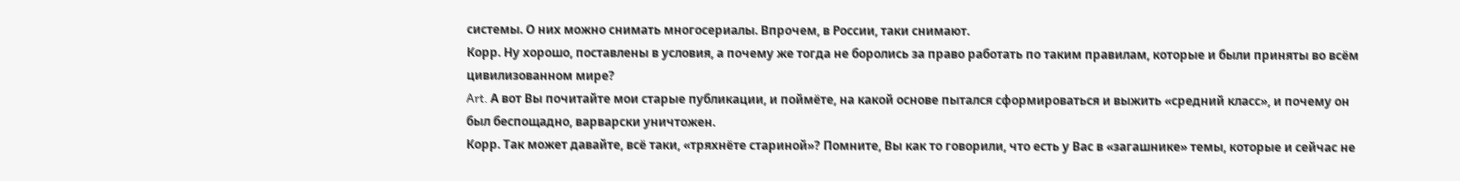системы. О них можно снимать многосериалы. Впрочем, в России, таки снимают.
Корр. Ну хорошо, поставлены в условия, а почему же тогда не боролись за право работать по таким правилам, которые и были приняты во всём цивилизованном мире?
Art. А вот Вы почитайте мои старые публикации, и поймёте, на какой основе пытался сформироваться и выжить «средний класс», и почему он был беспощадно, варварски уничтожен.
Корр. Так может давайте, всё таки, «тряхнёте стариной»? Помните, Вы как то говорили, что есть у Вас в «загашнике» темы, которые и сейчас не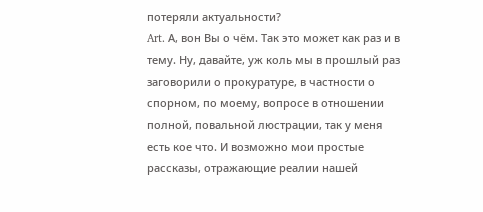потеряли актуальности?
Art. А, вон Вы о чём. Так это может как раз и в тему. Ну, давайте, уж коль мы в прошлый раз заговорили о прокуратуре, в частности о спорном, по моему, вопросе в отношении полной, повальной люстрации, так у меня есть кое что. И возможно мои простые рассказы, отражающие реалии нашей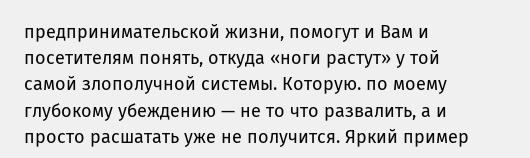предпринимательской жизни, помогут и Вам и посетителям понять, откуда «ноги растут» у той самой злополучной системы. Которую. по моему глубокому убеждению — не то что развалить, а и просто расшатать уже не получится. Яркий пример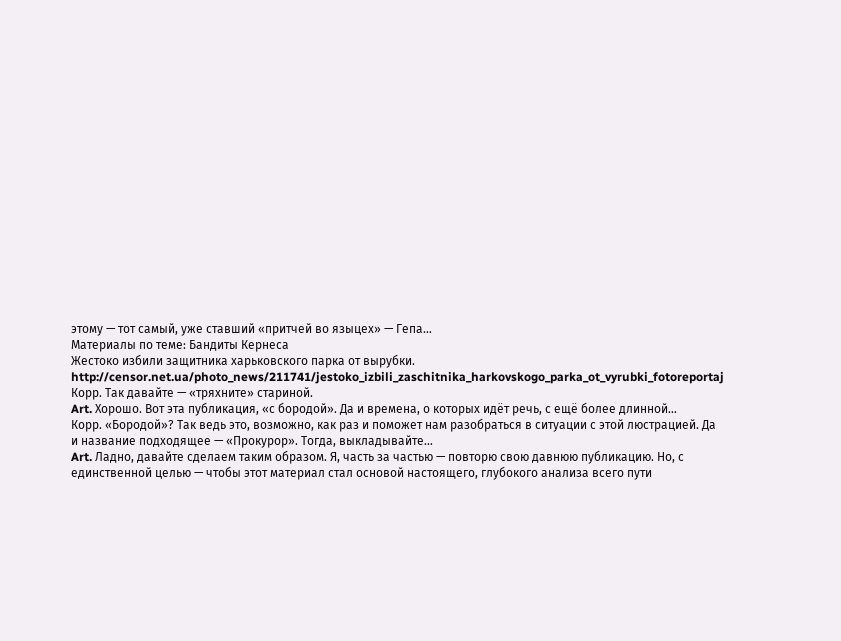этому — тот самый, уже ставший «притчей во языцех» — Гепа…
Материалы по теме: Бандиты Кернеса
Жестоко избили защитника харьковского парка от вырубки.
http://censor.net.ua/photo_news/211741/jestoko_izbili_zaschitnika_harkovskogo_parka_ot_vyrubki_fotoreportaj
Корр. Так давайте — «тряхните» стариной.
Art. Хорошо. Вот эта публикация, «с бородой». Да и времена, о которых идёт речь, с ещё более длинной…
Корр. «Бородой»? Так ведь это, возможно, как раз и поможет нам разобраться в ситуации с этой люстрацией. Да и название подходящее — «Прокурор». Тогда, выкладывайте…
Art. Ладно, давайте сделаем таким образом. Я, часть за частью — повторю свою давнюю публикацию. Но, с единственной целью — чтобы этот материал стал основой настоящего, глубокого анализа всего пути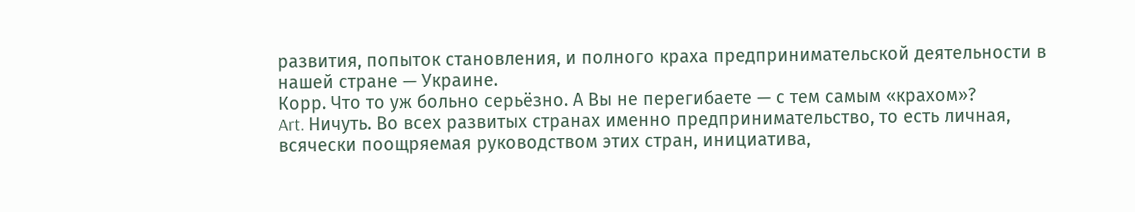развития, попыток становления, и полного краха предпринимательской деятельности в нашей стране — Украине.
Корр. Что то уж больно серьёзно. А Вы не перегибаете — с тем самым «крахом»?
Art. Ничуть. Во всех развитых странах именно предпринимательство, то есть личная, всячески поощряемая руководством этих стран, инициатива,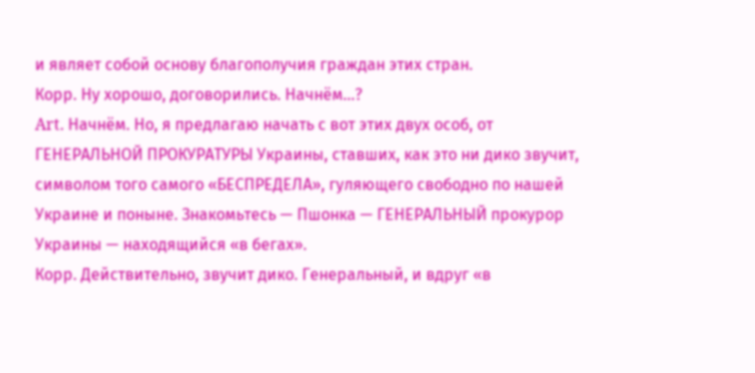и являет собой основу благополучия граждан этих стран.
Корр. Ну хорошо, договорились. Начнём…?
Art. Начнём. Но, я предлагаю начать с вот этих двух особ, от ГЕНЕРАЛЬНОЙ ПРОКУРАТУРЫ Украины, ставших, как это ни дико звучит, символом того самого «БЕСПРЕДЕЛА», гуляющего свободно по нашей Украине и поныне. Знакомьтесь — Пшонка — ГЕНЕРАЛЬНЫЙ прокурор Украины — находящийся «в бегах».
Корр. Действительно, звучит дико. Генеральный, и вдруг «в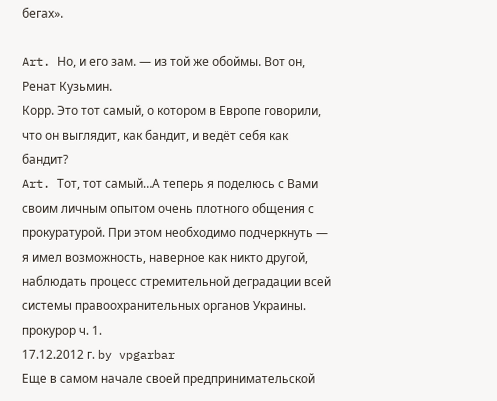бегах».

Art. Но, и его зам. — из той же обоймы. Вот он, Ренат Кузьмин.
Корр. Это тот самый, о котором в Европе говорили, что он выглядит, как бандит, и ведёт себя как бандит?
Art. Тот, тот самый…А теперь я поделюсь с Вами своим личным опытом очень плотного общения с прокуратурой. При этом необходимо подчеркнуть — я имел возможность, наверное как никто другой, наблюдать процесс стремительной деградации всей системы правоохранительных органов Украины.
прокурор ч. 1.
17.12.2012 г. by vpgarbar
Еще в самом начале своей предпринимательской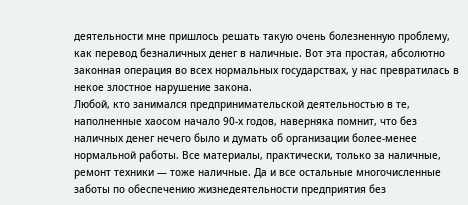деятельности мне пришлось решать такую очень болезненную проблему, как перевод безналичных денег в наличные. Вот эта простая, абсолютно законная операция во всех нормальных государствах, у нас превратилась в некое злостное нарушение закона.
Любой, кто занимался предпринимательской деятельностью в те, наполненные хаосом начало 90-х годов, наверняка помнит, что без наличных денег нечего было и думать об организации более-менее нормальной работы. Все материалы, практически, только за наличные, ремонт техники — тоже наличные. Да и все остальные многочисленные заботы по обеспечению жизнедеятельности предприятия без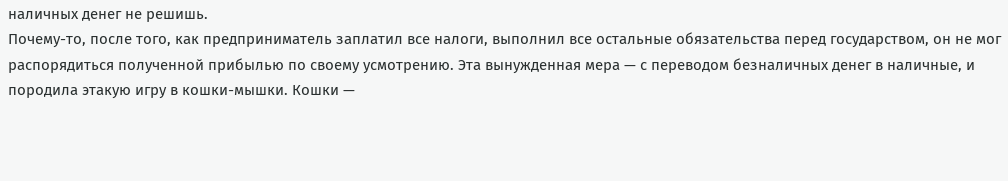наличных денег не решишь.
Почему-то, после того, как предприниматель заплатил все налоги, выполнил все остальные обязательства перед государством, он не мог распорядиться полученной прибылью по своему усмотрению. Эта вынужденная мера — с переводом безналичных денег в наличные, и породила этакую игру в кошки-мышки. Кошки —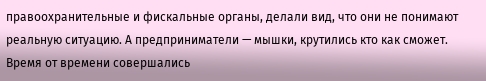правоохранительные и фискальные органы, делали вид, что они не понимают реальную ситуацию. А предприниматели — мышки, крутились кто как сможет.
Время от времени совершались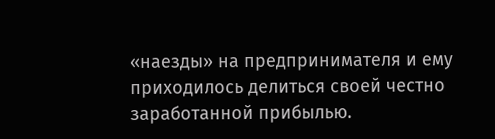«наезды» на предпринимателя и ему приходилось делиться своей честно заработанной прибылью.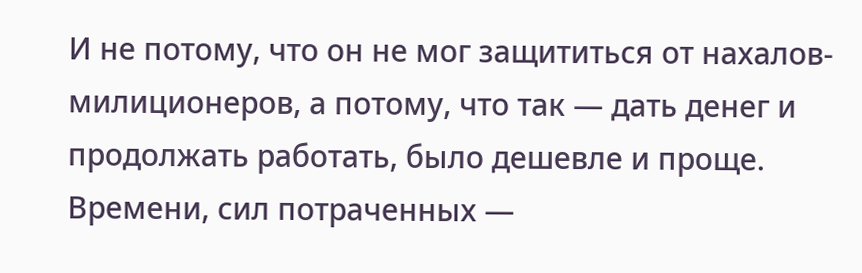И не потому, что он не мог защититься от нахалов-милиционеров, а потому, что так — дать денег и продолжать работать, было дешевле и проще. Времени, сил потраченных —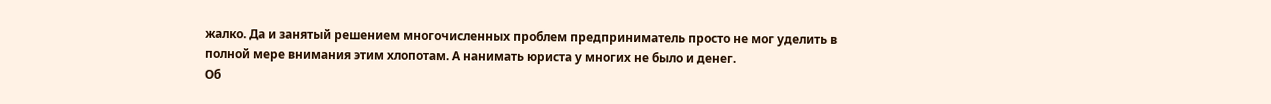жалко. Да и занятый решением многочисленных проблем предприниматель просто не мог уделить в полной мере внимания этим хлопотам. А нанимать юриста у многих не было и денег.
Об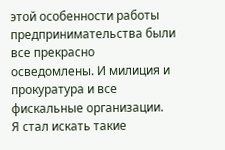этой особенности работы предпринимательства были все прекрасно осведомлены. И милиция и прокуратура и все фискальные организации.
Я стал искать такие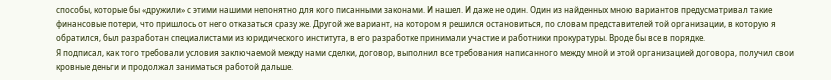способы, которые бы «дружили» с этими нашими непонятно для кого писанными законами. И нашел. И даже не один. Один из найденных мною вариантов предусматривал такие финансовые потери, что пришлось от него отказаться сразу же. Другой же вариант, на котором я решился остановиться, по словам представителей той организации, в которую я обратился, был разработан специалистами из юридического института, в его разработке принимали участие и работники прокуратуры. Вроде бы все в порядке.
Я подписал, как того требовали условия заключаемой между нами сделки, договор, выполнил все требования написанного между мной и этой организацией договора, получил свои кровные деньги и продолжал заниматься работой дальше.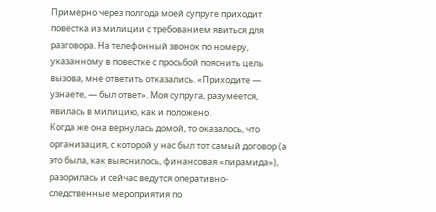Примерно через полгода моей супруге приходит повестка из милиции с требованием явиться для разговора. На телефонный звонок по номеру, указанному в повестке с просьбой пояснить цель вызова, мне ответить отказались. «Приходите — узнаете, — был ответ». Моя супруга, разумеется, явилась в милицию, как и положено.
Когда же она вернулась домой, то оказалось, что организация, с которой у нас был тот самый договор (а это была, как выяснилось, финансовая «пирамида»), разорилась и сейчас ведутся оперативно-следственные мероприятия по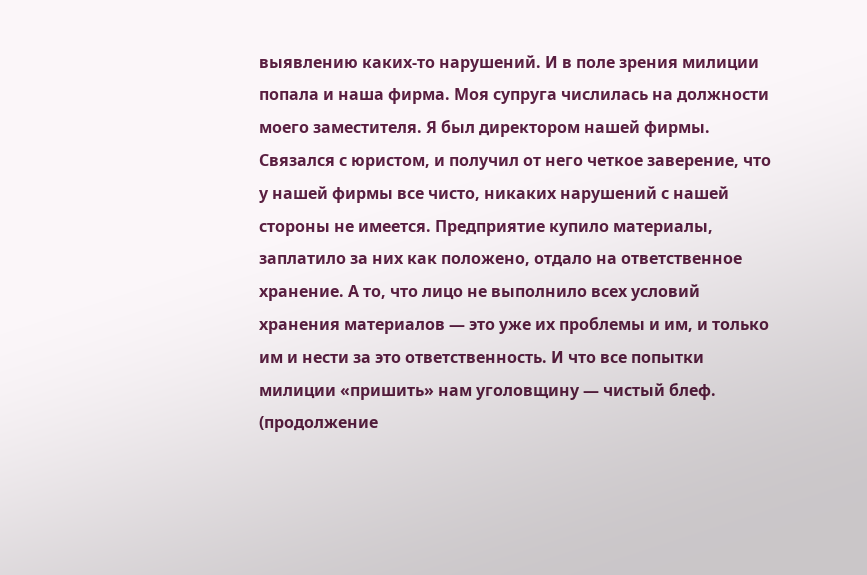выявлению каких-то нарушений. И в поле зрения милиции попала и наша фирма. Моя супруга числилась на должности моего заместителя. Я был директором нашей фирмы.
Связался с юристом, и получил от него четкое заверение, что у нашей фирмы все чисто, никаких нарушений с нашей стороны не имеется. Предприятие купило материалы, заплатило за них как положено, отдало на ответственное хранение. А то, что лицо не выполнило всех условий хранения материалов — это уже их проблемы и им, и только им и нести за это ответственность. И что все попытки милиции «пришить» нам уголовщину — чистый блеф.
(продолжение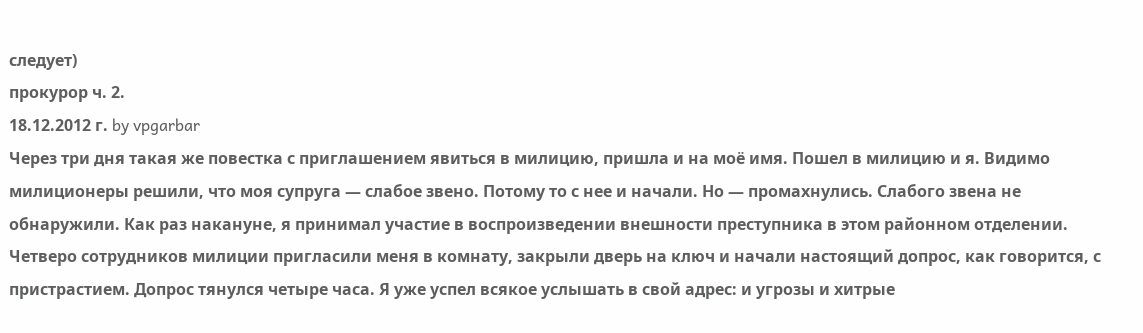следует)
прокурор ч. 2.
18.12.2012 г. by vpgarbar
Через три дня такая же повестка с приглашением явиться в милицию, пришла и на моё имя. Пошел в милицию и я. Видимо милиционеры решили, что моя супруга — слабое звено. Потому то с нее и начали. Но — промахнулись. Слабого звена не обнаружили. Как раз накануне, я принимал участие в воспроизведении внешности преступника в этом районном отделении.
Четверо сотрудников милиции пригласили меня в комнату, закрыли дверь на ключ и начали настоящий допрос, как говорится, с пристрастием. Допрос тянулся четыре часа. Я уже успел всякое услышать в свой адрес: и угрозы и хитрые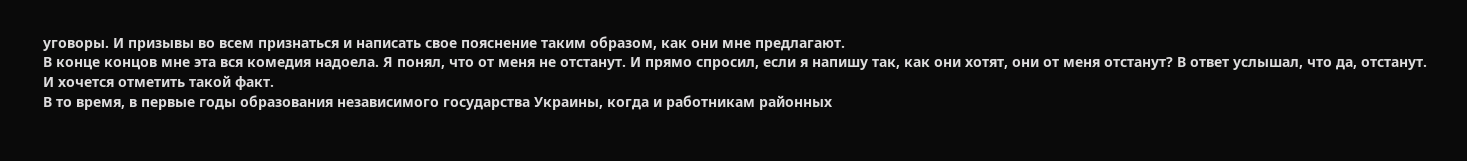уговоры. И призывы во всем признаться и написать свое пояснение таким образом, как они мне предлагают.
В конце концов мне эта вся комедия надоела. Я понял, что от меня не отстанут. И прямо спросил, если я напишу так, как они хотят, они от меня отстанут? В ответ услышал, что да, отстанут.
И хочется отметить такой факт.
В то время, в первые годы образования независимого государства Украины, когда и работникам районных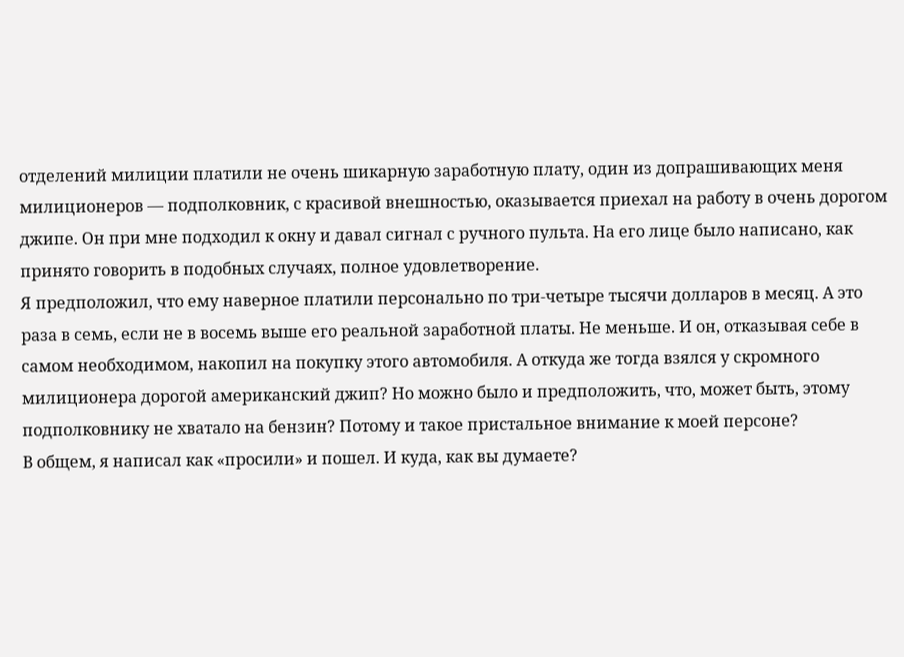отделений милиции платили не очень шикарную заработную плату, один из допрашивающих меня милиционеров — подполковник, с красивой внешностью, оказывается приехал на работу в очень дорогом джипе. Он при мне подходил к окну и давал сигнал с ручного пульта. На его лице было написано, как принято говорить в подобных случаях, полное удовлетворение.
Я предположил, что ему наверное платили персонально по три-четыре тысячи долларов в месяц. А это раза в семь, если не в восемь выше его реальной заработной платы. Не меньше. И он, отказывая себе в самом необходимом, накопил на покупку этого автомобиля. А откуда же тогда взялся у скромного милиционера дорогой американский джип? Но можно было и предположить, что, может быть, этому подполковнику не хватало на бензин? Потому и такое пристальное внимание к моей персоне?
В общем, я написал как «просили» и пошел. И куда, как вы думаете?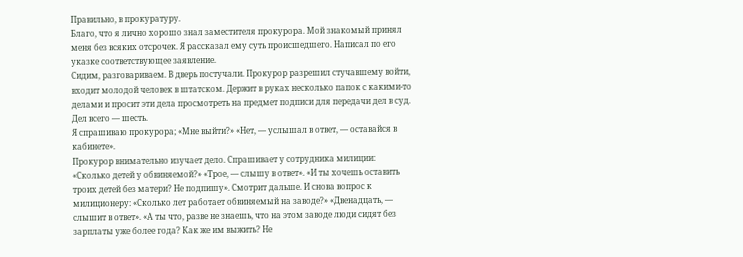Правильно, в прокуратуру.
Благо, что я лично хорошо знал заместителя прокурора. Мой знакомый принял меня без всяких отсрочек. Я рассказал ему суть происшедшего. Написал по его указке соответствующее заявление.
Сидим, разговариваем. В дверь постучали. Прокурор разрешил стучавшему войти, входит молодой человек в штатском. Держит в руках несколько папок с какими-то делами и просит эти дела просмотреть на предмет подписи для передачи дел в суд. Дел всего — шесть.
Я спрашиваю прокурора; «Мне выйти?» «Нет, — услышал в ответ, — оставайся в кабинете».
Прокурор внимательно изучает дело. Спрашивает у сотрудника милиции: «Сколько детей у обвиняемой?» «Трое, — слышу в ответ». «И ты хочешь оставить троих детей без матери? Не подпишу». Смотрит дальше. И снова вопрос к милиционеру: «Сколько лет работает обвиняемый на заводе?» «Двенадцать, — слышит в ответ». «А ты что, разве не знаешь, что на этом заводе люди сидят без зарплаты уже более года? Как же им выжить? Не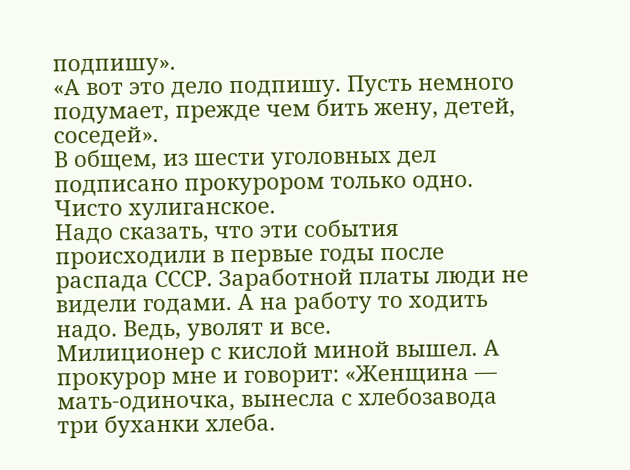подпишу».
«А вот это дело подпишу. Пусть немного подумает, прежде чем бить жену, детей, соседей».
В общем, из шести уголовных дел подписано прокурором только одно. Чисто хулиганское.
Надо сказать, что эти события происходили в первые годы после распада СССР. Заработной платы люди не видели годами. А на работу то ходить надо. Ведь, уволят и все.
Милиционер с кислой миной вышел. А прокурор мне и говорит: «Женщина — мать-одиночка, вынесла с хлебозавода три буханки хлеба.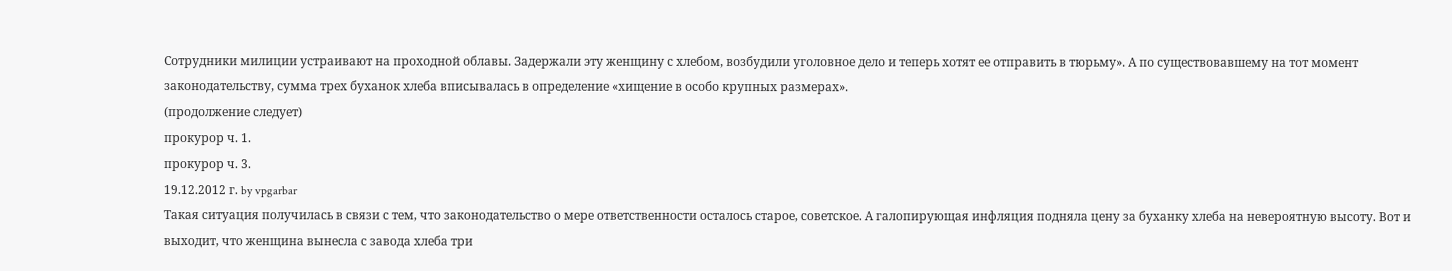Сотрудники милиции устраивают на проходной облавы. Задержали эту женщину с хлебом, возбудили уголовное дело и теперь хотят ее отправить в тюрьму». А по существовавшему на тот момент законодательству, сумма трех буханок хлеба вписывалась в определение «хищение в особо крупных размерах».
(продолжение следует)
прокурор ч. 1.
прокурор ч. 3.
19.12.2012 г. by vpgarbar
Такая ситуация получилась в связи с тем, что законодательство о мере ответственности осталось старое, советское. А галопирующая инфляция подняла цену за буханку хлеба на невероятную высоту. Вот и выходит, что женщина вынесла с завода хлеба три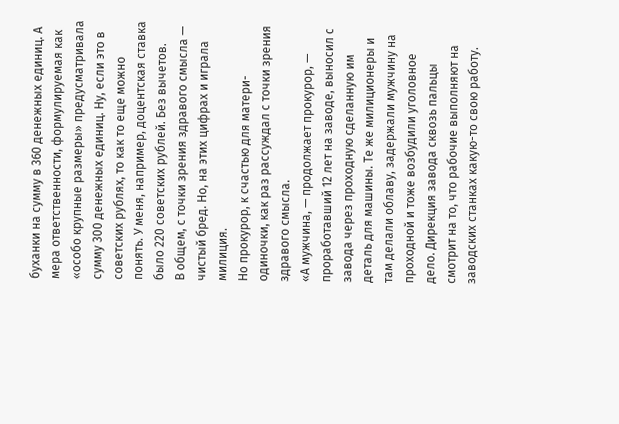буханки на сумму в 360 денежных единиц. А мера ответственности, формулируемая как «особо крупные размеры» предусматривала сумму 300 денежных единиц. Ну, если это в советских рублях, то как то еще можно понять. У меня, например, доцентская ставка было 220 советских рублей. Без вычетов.
В общем, с точки зрения здравого смысла — чистый бред. Но, на этих цифрах и играла милиция.
Но прокурор, к счастью для матери-одиночки, как раз рассуждал с точки зрения здравого смысла.
«А мужчина, — продолжает прокурор, — проработавший 12 лет на заводе, выносил с завода через проходную сделанную им деталь для машины. Те же милиционеры и там делали облаву, задержали мужчину на проходной и тоже возбудили уголовное дело. Дирекция завода сквозь пальцы смотрит на то, что рабочие выполняют на заводских станках какую-то свою работу.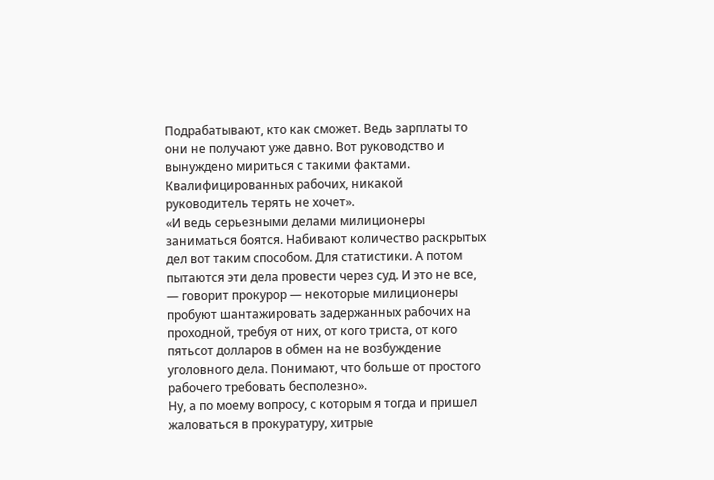Подрабатывают, кто как сможет. Ведь зарплаты то они не получают уже давно. Вот руководство и вынуждено мириться с такими фактами. Квалифицированных рабочих, никакой руководитель терять не хочет».
«И ведь серьезными делами милиционеры заниматься боятся. Набивают количество раскрытых дел вот таким способом. Для статистики. А потом пытаются эти дела провести через суд. И это не все, — говорит прокурор — некоторые милиционеры пробуют шантажировать задержанных рабочих на проходной, требуя от них, от кого триста, от кого пятьсот долларов в обмен на не возбуждение уголовного дела. Понимают, что больше от простого рабочего требовать бесполезно».
Ну, а по моему вопросу, с которым я тогда и пришел жаловаться в прокуратуру, хитрые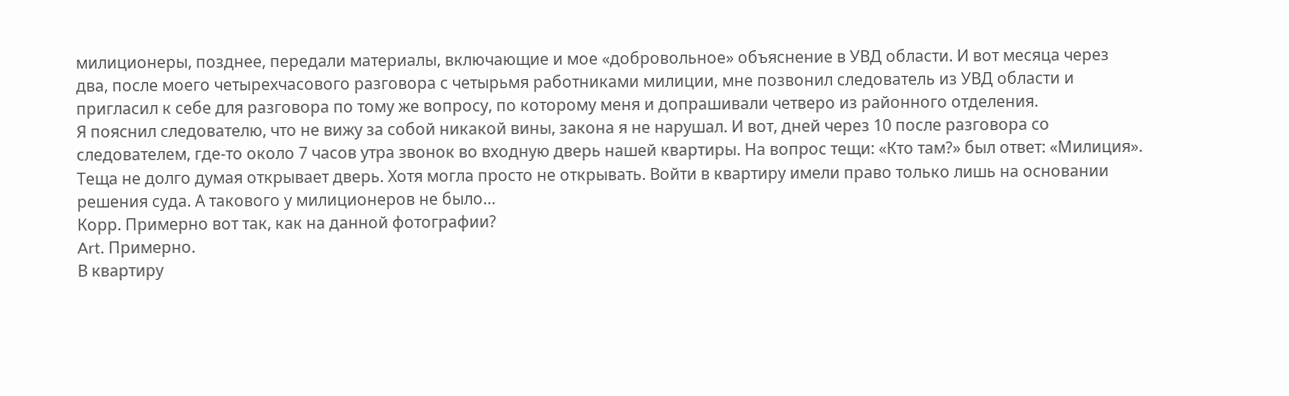милиционеры, позднее, передали материалы, включающие и мое «добровольное» объяснение в УВД области. И вот месяца через два, после моего четырехчасового разговора с четырьмя работниками милиции, мне позвонил следователь из УВД области и пригласил к себе для разговора по тому же вопросу, по которому меня и допрашивали четверо из районного отделения.
Я пояснил следователю, что не вижу за собой никакой вины, закона я не нарушал. И вот, дней через 10 после разговора со следователем, где-то около 7 часов утра звонок во входную дверь нашей квартиры. На вопрос тещи: «Кто там?» был ответ: «Милиция». Теща не долго думая открывает дверь. Хотя могла просто не открывать. Войти в квартиру имели право только лишь на основании решения суда. А такового у милиционеров не было…
Корр. Примерно вот так, как на данной фотографии?
Art. Примерно.
В квартиру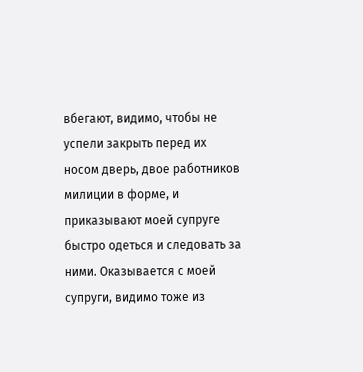вбегают, видимо, чтобы не успели закрыть перед их носом дверь, двое работников милиции в форме, и приказывают моей супруге быстро одеться и следовать за ними. Оказывается с моей супруги, видимо тоже из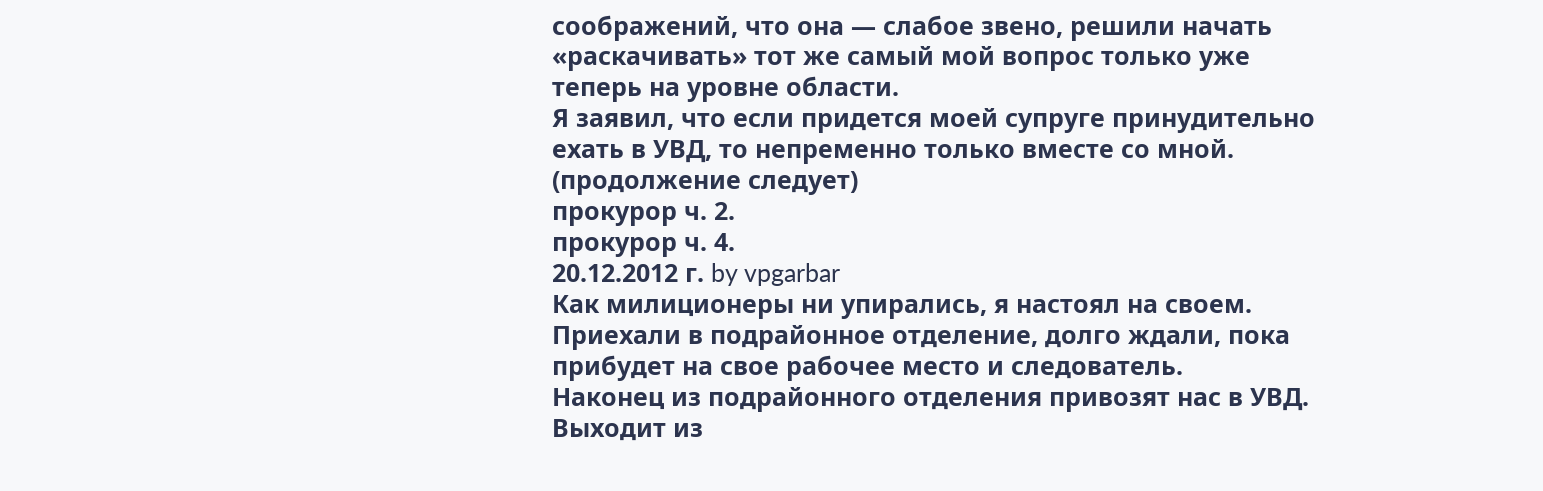соображений, что она — слабое звено, решили начать «раскачивать» тот же самый мой вопрос только уже теперь на уровне области.
Я заявил, что если придется моей супруге принудительно ехать в УВД, то непременно только вместе со мной.
(продолжение следует)
прокурор ч. 2.
прокурор ч. 4.
20.12.2012 г. by vpgarbar
Как милиционеры ни упирались, я настоял на своем. Приехали в подрайонное отделение, долго ждали, пока прибудет на свое рабочее место и следователь.
Наконец из подрайонного отделения привозят нас в УВД. Выходит из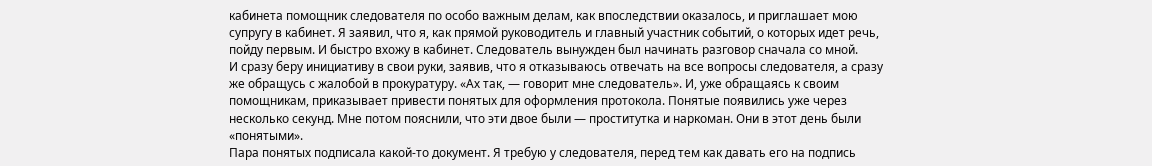кабинета помощник следователя по особо важным делам, как впоследствии оказалось, и приглашает мою супругу в кабинет. Я заявил, что я, как прямой руководитель и главный участник событий, о которых идет речь, пойду первым. И быстро вхожу в кабинет. Следователь вынужден был начинать разговор сначала со мной.
И сразу беру инициативу в свои руки, заявив, что я отказываюсь отвечать на все вопросы следователя, а сразу же обращусь с жалобой в прокуратуру. «Ах так, — говорит мне следователь». И, уже обращаясь к своим помощникам, приказывает привести понятых для оформления протокола. Понятые появились уже через несколько секунд. Мне потом пояснили, что эти двое были — проститутка и наркоман. Они в этот день были «понятыми».
Пара понятых подписала какой-то документ. Я требую у следователя, перед тем как давать его на подпись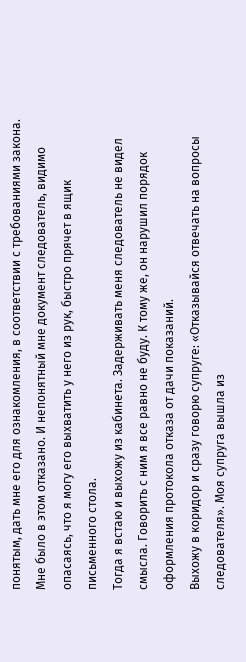понятым, дать мне его для ознакомления, в соответствии с требованиями закона. Мне было в этом отказано. И непонятный мне документ следователь, видимо опасаясь, что я могу его выхватить у него из рук, быстро прячет в ящик письменного стола.
Тогда я встаю и выхожу из кабинета. Задерживать меня следователь не видел смысла. Говорить с ним я все равно не буду. К тому же, он нарушил порядок оформления протокола отказа от дачи показаний.
Выхожу в коридор и сразу говорю супруге: «Отказывайся отвечать на вопросы следователя». Моя супруга вышла из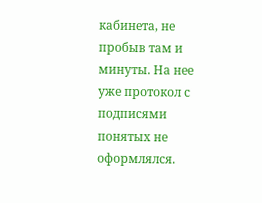кабинета, не пробыв там и минуты. На нее уже протокол с подписями понятых не оформлялся.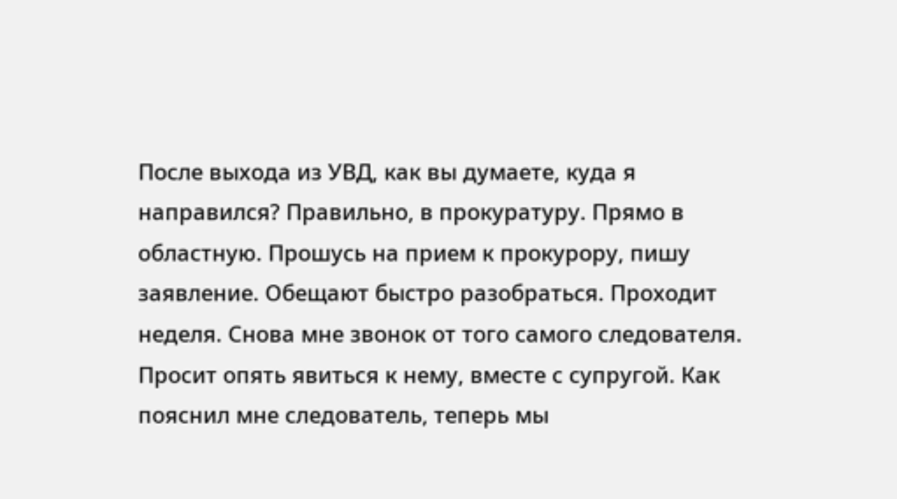После выхода из УВД, как вы думаете, куда я направился? Правильно, в прокуратуру. Прямо в областную. Прошусь на прием к прокурору, пишу заявление. Обещают быстро разобраться. Проходит неделя. Снова мне звонок от того самого следователя. Просит опять явиться к нему, вместе с супругой. Как пояснил мне следователь, теперь мы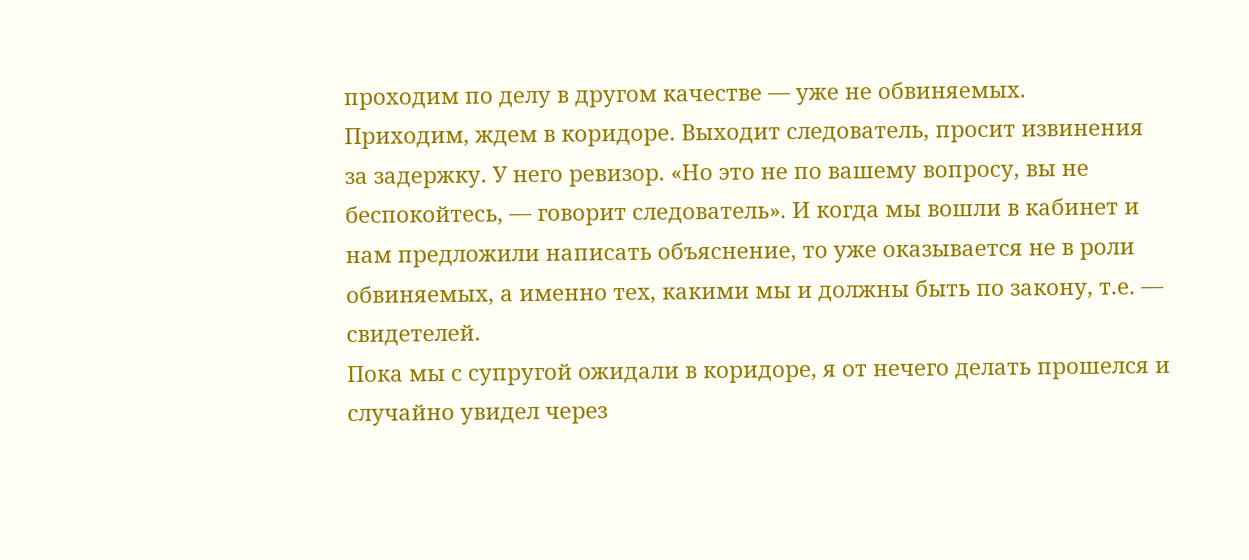проходим по делу в другом качестве — уже не обвиняемых.
Приходим, ждем в коридоре. Выходит следователь, просит извинения за задержку. У него ревизор. «Но это не по вашему вопросу, вы не беспокойтесь, — говорит следователь». И когда мы вошли в кабинет и нам предложили написать объяснение, то уже оказывается не в роли обвиняемых, а именно тех, какими мы и должны быть по закону, т.е. — свидетелей.
Пока мы с супругой ожидали в коридоре, я от нечего делать прошелся и случайно увидел через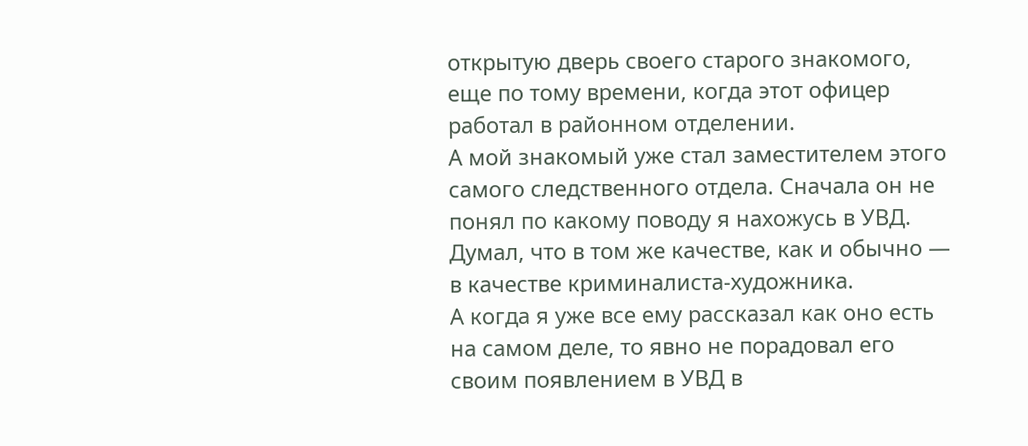открытую дверь своего старого знакомого, еще по тому времени, когда этот офицер работал в районном отделении.
А мой знакомый уже стал заместителем этого самого следственного отдела. Сначала он не понял по какому поводу я нахожусь в УВД. Думал, что в том же качестве, как и обычно — в качестве криминалиста-художника.
А когда я уже все ему рассказал как оно есть на самом деле, то явно не порадовал его своим появлением в УВД в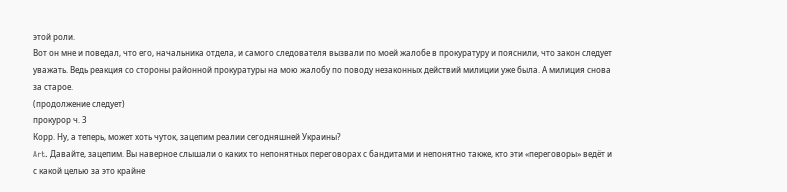этой роли.
Вот он мне и поведал, что его, начальника отдела, и самого следователя вызвали по моей жалобе в прокуратуру и пояснили, что закон следует уважать. Ведь реакция со стороны районной прокуратуры на мою жалобу по поводу незаконных действий милиции уже была. А милиция снова за старое.
(продолжение следует)
прокурор ч. 3
Корр. Ну, а теперь, может хоть чуток, зацепим реалии сегодняшней Украины?
Art. Давайте, зацепим. Вы наверное слышали о каких то непонятных переговорах с бандитами и непонятно также, кто эти «переговоры» ведёт и с какой целью за это крайне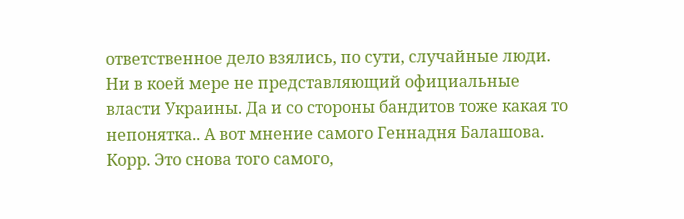ответственное дело взялись, по сути, случайные люди. Ни в коей мере не представляющий официальные власти Украины. Да и со стороны бандитов тоже какая то непонятка.. А вот мнение самого Геннадня Балашова.
Корр. Это снова того самого,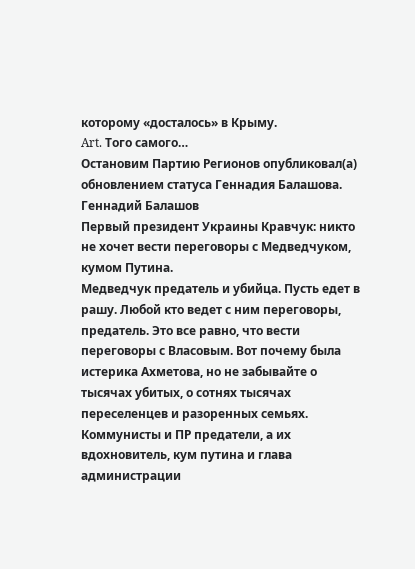которому «досталось» в Крыму.
Art. Того самого…
Остановим Партию Регионов опубликовал(а) обновлением статуса Геннадия Балашова.
Геннадий Балашов
Первый президент Украины Кравчук: никто не хочет вести переговоры с Медведчуком, кумом Путина.
Медведчук предатель и убийца. Пусть едет в рашу. Любой кто ведет с ним переговоры, предатель. Это все равно, что вести переговоры с Власовым. Вот почему была истерика Ахметова, но не забывайте о тысячах убитых, о сотнях тысячах переселенцев и разоренных семьях. Коммунисты и ПР предатели, а их вдохновитель, кум путина и глава администрации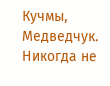Кучмы, Медведчук. Никогда не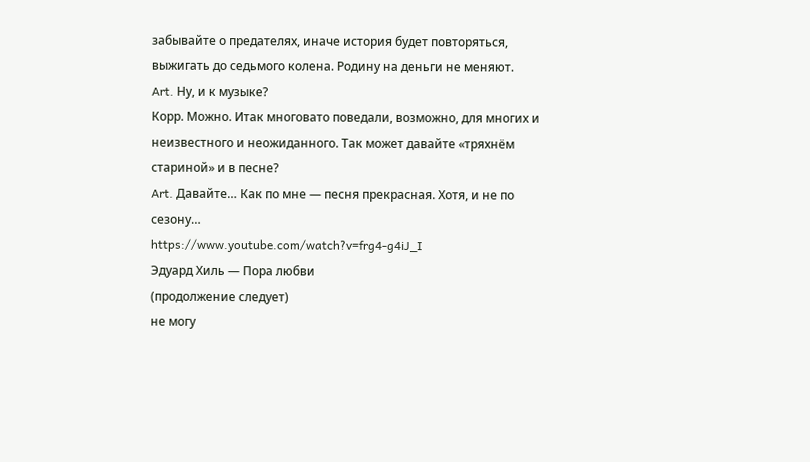забывайте о предателях, иначе история будет повторяться, выжигать до седьмого колена. Родину на деньги не меняют.
Art. Ну, и к музыке?
Корр. Можно. Итак многовато поведали, возможно, для многих и неизвестного и неожиданного. Так может давайте «тряхнём стариной» и в песне?
Art. Давайте… Как по мне — песня прекрасная. Хотя, и не по сезону…
https://www.youtube.com/watch?v=frg4-g4iJ_I
Эдуард Хиль — Пора любви
(продолжение следует)
не могу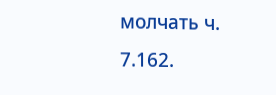молчать ч. 7.162.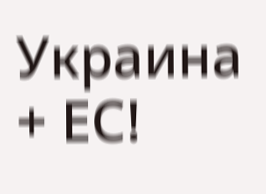Украина + ЕС!